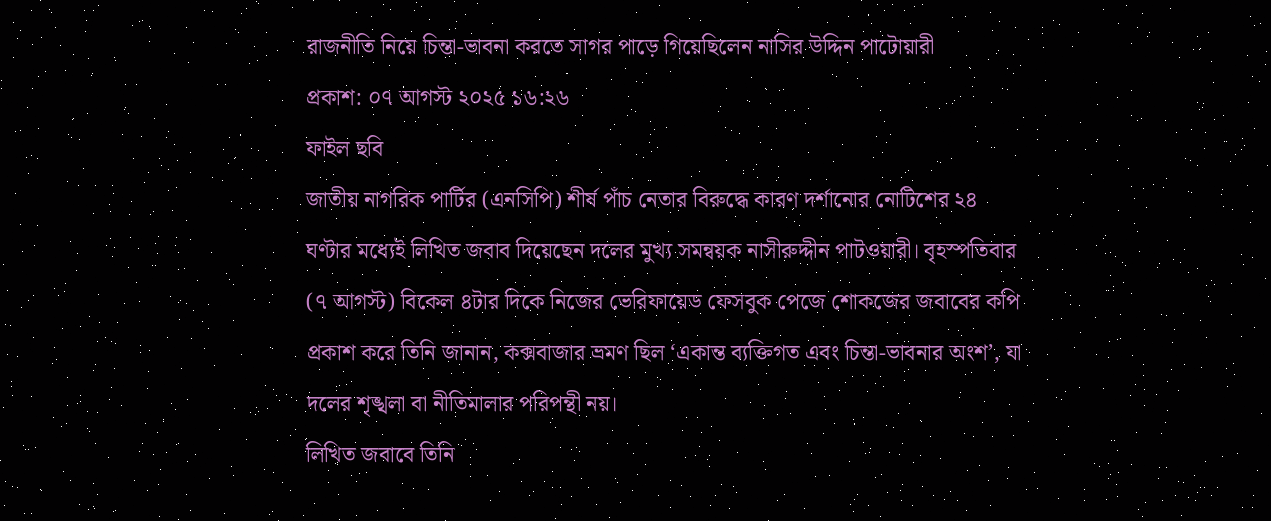রাজনীতি নিয়ে চিন্তা-ভাবনা করতে সাগর পাড়ে গিয়েছিলেন নাসির উদ্দিন পাটোয়ারী
প্রকাশ: ০৭ আগস্ট ২০২৫ ১৬:২৬
ফাইল ছবি
জাতীয় নাগরিক পার্টির (এনসিপি) শীর্ষ পাঁচ নেতার বিরুদ্ধে কারণ দর্শানোর নোটিশের ২৪ ঘণ্টার মধ্যেই লিখিত জবাব দিয়েছেন দলের মুখ্য সমন্বয়ক নাসীরুদ্দীন পাটওয়ারী। বৃহস্পতিবার (৭ আগস্ট) বিকেল ৪টার দিকে নিজের ভেরিফায়েড ফেসবুক পেজে শোকজের জবাবের কপি প্রকাশ করে তিনি জানান, কক্সবাজার ভ্রমণ ছিল ‘একান্ত ব্যক্তিগত এবং চিন্তা-ভাবনার অংশ’, যা দলের শৃঙ্খলা বা নীতিমালার পরিপন্থী নয়।
লিখিত জবাবে তিনি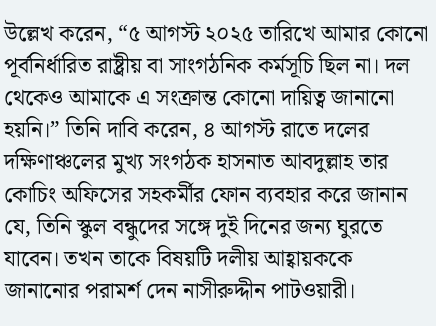উল্লেখ করেন, “৫ আগস্ট ২০২৫ তারিখে আমার কোনো পূর্বনির্ধারিত রাষ্ট্রীয় বা সাংগঠনিক কর্মসূচি ছিল না। দল থেকেও আমাকে এ সংক্রান্ত কোনো দায়িত্ব জানানো হয়নি।” তিনি দাবি করেন, ৪ আগস্ট রাতে দলের দক্ষিণাঞ্চলের মুখ্য সংগঠক হাসনাত আবদুল্লাহ তার কোচিং অফিসের সহকর্মীর ফোন ব্যবহার করে জানান যে, তিনি স্কুল বন্ধুদের সঙ্গে দুই দিনের জন্য ঘুরতে যাবেন। তখন তাকে বিষয়টি দলীয় আহ্বায়ককে জানানোর পরামর্শ দেন নাসীরুদ্দীন পাটওয়ারী।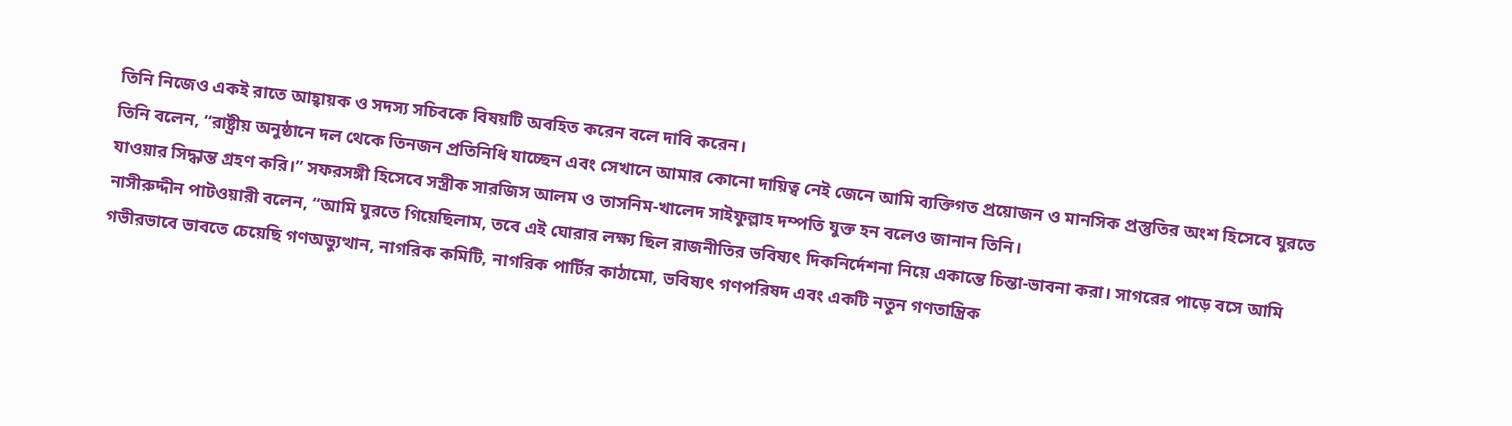তিনি নিজেও একই রাতে আহ্বায়ক ও সদস্য সচিবকে বিষয়টি অবহিত করেন বলে দাবি করেন।
তিনি বলেন, “রাষ্ট্রীয় অনুষ্ঠানে দল থেকে তিনজন প্রতিনিধি যাচ্ছেন এবং সেখানে আমার কোনো দায়িত্ব নেই জেনে আমি ব্যক্তিগত প্রয়োজন ও মানসিক প্রস্তুতির অংশ হিসেবে ঘুরতে যাওয়ার সিদ্ধান্ত গ্রহণ করি।” সফরসঙ্গী হিসেবে সস্ত্রীক সারজিস আলম ও তাসনিম-খালেদ সাইফুল্লাহ দম্পতি যুক্ত হন বলেও জানান তিনি।
নাসীরুদ্দীন পাটওয়ারী বলেন, “আমি ঘুরতে গিয়েছিলাম, তবে এই ঘোরার লক্ষ্য ছিল রাজনীতির ভবিষ্যৎ দিকনির্দেশনা নিয়ে একান্তে চিন্তা-ভাবনা করা। সাগরের পাড়ে বসে আমি গভীরভাবে ভাবতে চেয়েছি গণঅভ্যুত্থান, নাগরিক কমিটি, নাগরিক পার্টির কাঠামো, ভবিষ্যৎ গণপরিষদ এবং একটি নতুন গণতান্ত্রিক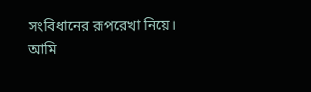সংবিধানের রূপরেখা নিয়ে। আমি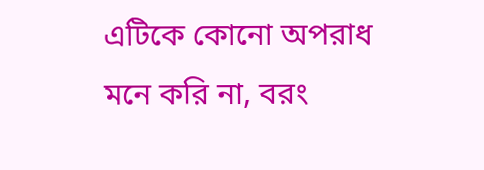এটিকে কোনো অপরাধ মনে করি না, বরং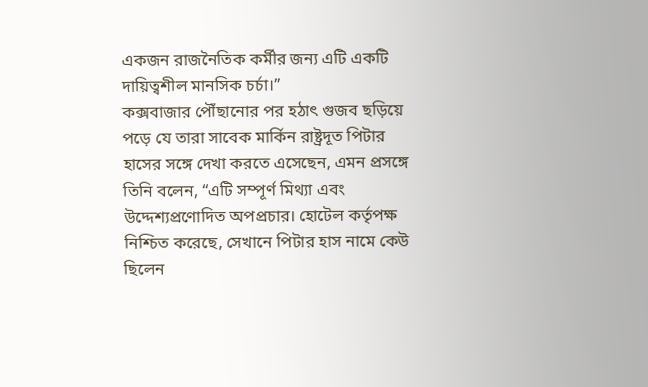একজন রাজনৈতিক কর্মীর জন্য এটি একটি দায়িত্বশীল মানসিক চর্চা।”
কক্সবাজার পৌঁছানোর পর হঠাৎ গুজব ছড়িয়ে পড়ে যে তারা সাবেক মার্কিন রাষ্ট্রদূত পিটার হাসের সঙ্গে দেখা করতে এসেছেন, এমন প্রসঙ্গে তিনি বলেন, “এটি সম্পূর্ণ মিথ্যা এবং উদ্দেশ্যপ্রণোদিত অপপ্রচার। হোটেল কর্তৃপক্ষ নিশ্চিত করেছে, সেখানে পিটার হাস নামে কেউ ছিলেন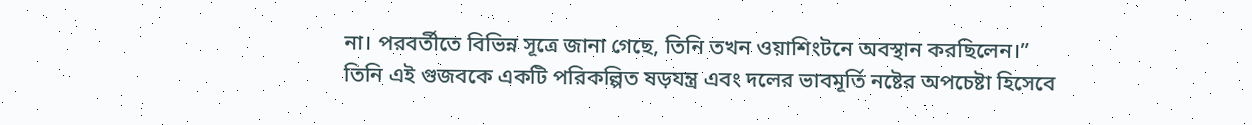না। পরবর্তীতে বিভিন্ন সূত্রে জানা গেছে, তিনি তখন ওয়াশিংটনে অবস্থান করছিলেন।”
তিনি এই গুজবকে একটি পরিকল্পিত ষড়যন্ত্র এবং দলের ভাবমূর্তি নষ্টের অপচেষ্টা হিসেবে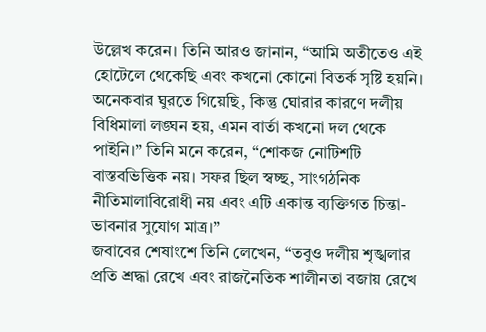উল্লেখ করেন। তিনি আরও জানান, “আমি অতীতেও এই হোটেলে থেকেছি এবং কখনো কোনো বিতর্ক সৃষ্টি হয়নি। অনেকবার ঘুরতে গিয়েছি, কিন্তু ঘোরার কারণে দলীয় বিধিমালা লঙ্ঘন হয়, এমন বার্তা কখনো দল থেকে পাইনি।” তিনি মনে করেন, “শোকজ নোটিশটি বাস্তবভিত্তিক নয়। সফর ছিল স্বচ্ছ, সাংগঠনিক নীতিমালাবিরোধী নয় এবং এটি একান্ত ব্যক্তিগত চিন্তা-ভাবনার সুযোগ মাত্র।”
জবাবের শেষাংশে তিনি লেখেন, “তবুও দলীয় শৃঙ্খলার প্রতি শ্রদ্ধা রেখে এবং রাজনৈতিক শালীনতা বজায় রেখে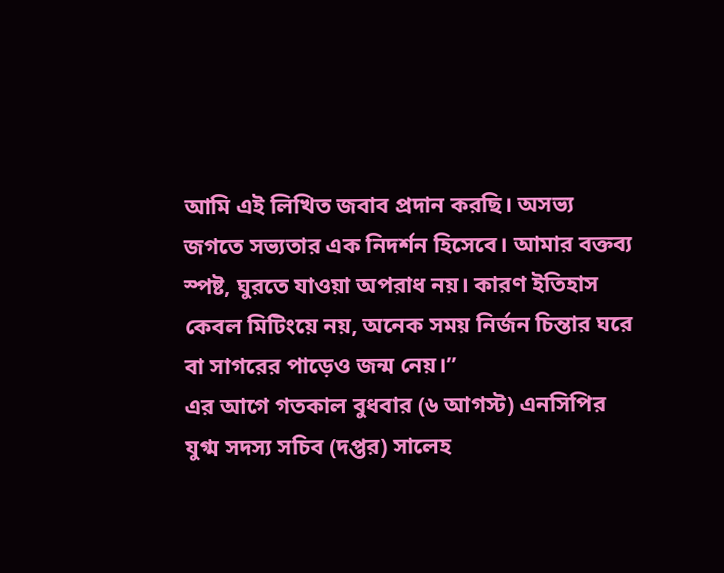আমি এই লিখিত জবাব প্রদান করছি। অসভ্য জগতে সভ্যতার এক নিদর্শন হিসেবে। আমার বক্তব্য স্পষ্ট, ঘুরতে যাওয়া অপরাধ নয়। কারণ ইতিহাস কেবল মিটিংয়ে নয়, অনেক সময় নির্জন চিন্তার ঘরে বা সাগরের পাড়েও জন্ম নেয়।”
এর আগে গতকাল বুধবার (৬ আগস্ট) এনসিপির যুগ্ম সদস্য সচিব (দপ্তর) সালেহ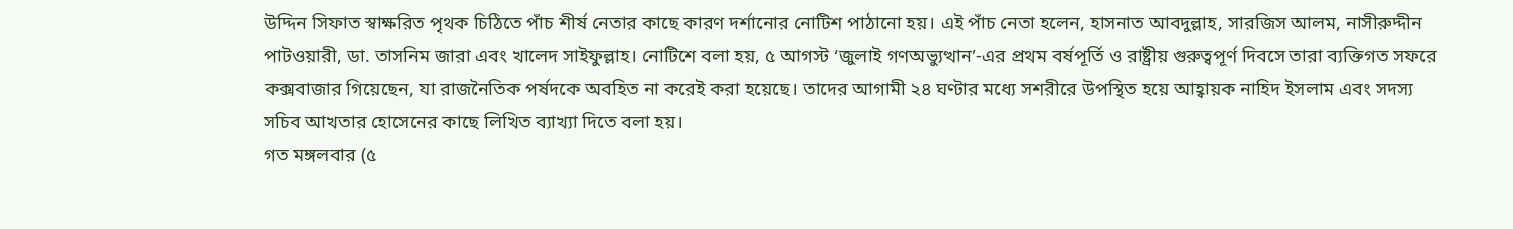উদ্দিন সিফাত স্বাক্ষরিত পৃথক চিঠিতে পাঁচ শীর্ষ নেতার কাছে কারণ দর্শানোর নোটিশ পাঠানো হয়। এই পাঁচ নেতা হলেন, হাসনাত আবদুল্লাহ, সারজিস আলম, নাসীরুদ্দীন পাটওয়ারী, ডা. তাসনিম জারা এবং খালেদ সাইফুল্লাহ। নোটিশে বলা হয়, ৫ আগস্ট ‘জুলাই গণঅভ্যুত্থান’-এর প্রথম বর্ষপূর্তি ও রাষ্ট্রীয় গুরুত্বপূর্ণ দিবসে তারা ব্যক্তিগত সফরে কক্সবাজার গিয়েছেন, যা রাজনৈতিক পর্ষদকে অবহিত না করেই করা হয়েছে। তাদের আগামী ২৪ ঘণ্টার মধ্যে সশরীরে উপস্থিত হয়ে আহ্বায়ক নাহিদ ইসলাম এবং সদস্য সচিব আখতার হোসেনের কাছে লিখিত ব্যাখ্যা দিতে বলা হয়।
গত মঙ্গলবার (৫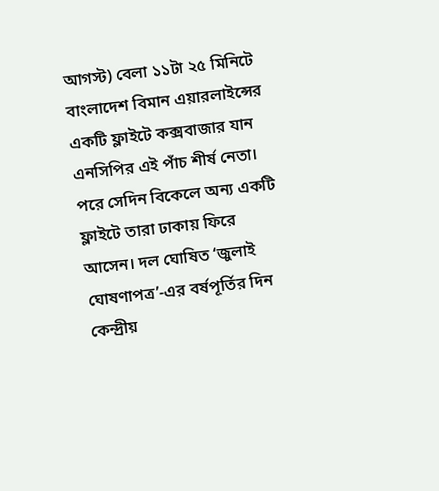আগস্ট) বেলা ১১টা ২৫ মিনিটে বাংলাদেশ বিমান এয়ারলাইন্সের একটি ফ্লাইটে কক্সবাজার যান এনসিপির এই পাঁচ শীর্ষ নেতা। পরে সেদিন বিকেলে অন্য একটি ফ্লাইটে তারা ঢাকায় ফিরে আসেন। দল ঘোষিত ‘জুলাই ঘোষণাপত্র’-এর বর্ষপূর্তির দিন কেন্দ্রীয়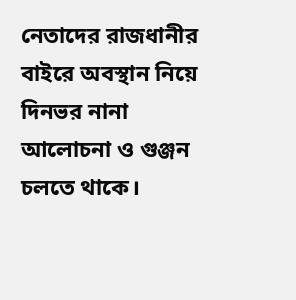নেতাদের রাজধানীর বাইরে অবস্থান নিয়ে দিনভর নানা আলোচনা ও গুঞ্জন চলতে থাকে।